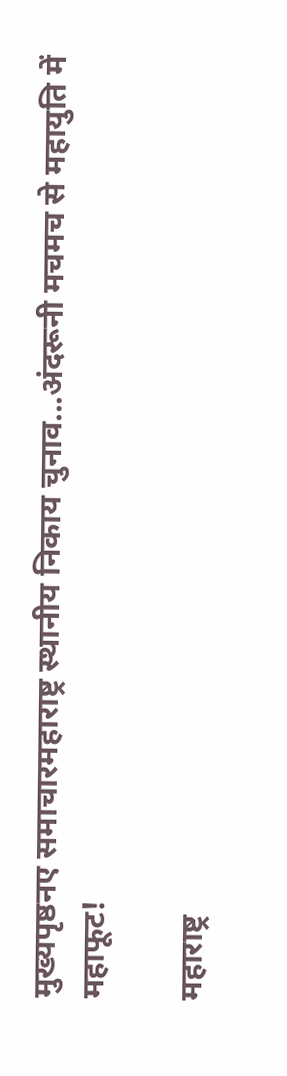मुख्यपृष्ठनए समाचारमहाराष्ट्र स्थानीय निकाय चुनाव...अंदरूनी मचमच से महायुति में महाफूट!

महाराष्ट्र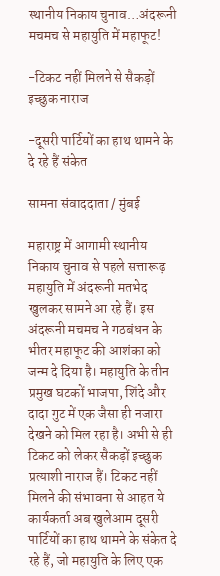स्थानीय निकाय चुनाव…अंदरूनी मचमच से महायुति में महाफूट!

-टिकट नहीं मिलने से सैकड़ों इच्छुक नाराज

-दूसरी पार्टियों का हाथ थामने के दे रहे हैं संकेत

सामना संवाददाता / मुंबई

महाराष्ट्र में आगामी स्थानीय निकाय चुनाव से पहले सत्तारूढ़ महायुति में अंदरूनी मतभेद खुलकर सामने आ रहे हैं। इस अंदरूनी मचमच ने गठबंधन के भीतर महाफूट की आशंका को जन्म दे दिया है। महायुति के तीन प्रमुख घटकों भाजपा, शिंदे और दादा गुट में एक जैसा ही नजारा देखने को मिल रहा है। अभी से ही टिकट को लेकर सैकड़ों इच्छुक प्रत्याशी नाराज हैं। टिकट नहीं मिलने की संभावना से आहत ये कार्यकर्ता अब खुलेआम दूसरी पार्टियों का हाथ थामने के संकेत दे रहे हैं, जो महायुति के लिए एक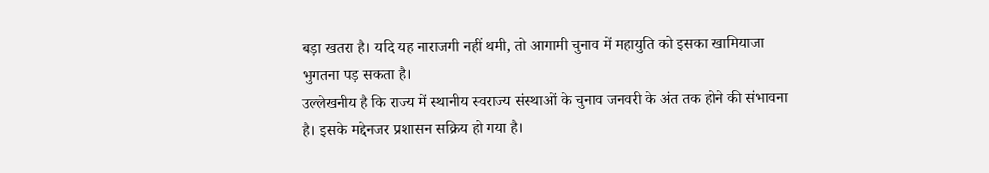बड़ा खतरा है। यदि यह नाराजगी नहीं थमी, तो आगामी चुनाव में महायुति को इसका खामियाजा भुगतना पड़ सकता है।
उल्लेखनीय है कि राज्य में स्थानीय स्वराज्य संस्थाओं के चुनाव जनवरी के अंत तक होने की संभावना है। इसके मद्देनजर प्रशासन सक्रिय हो गया है।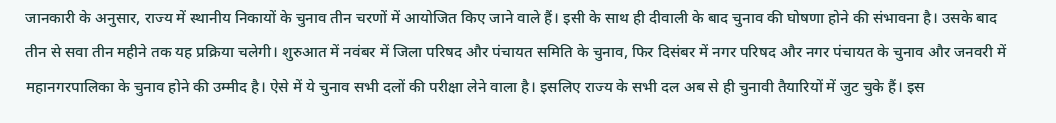जानकारी के अनुसार, राज्य में स्थानीय निकायों के चुनाव तीन चरणों में आयोजित किए जाने वाले हैं। इसी के साथ ही दीवाली के बाद चुनाव की घोषणा होने की संभावना है। उसके बाद तीन से सवा तीन महीने तक यह प्रक्रिया चलेगी। शुरुआत में नवंबर में जिला परिषद और पंचायत समिति के चुनाव, फिर दिसंबर में नगर परिषद और नगर पंचायत के चुनाव और जनवरी में महानगरपालिका के चुनाव होने की उम्मीद है। ऐसे में ये चुनाव सभी दलों की परीक्षा लेने वाला है। इसलिए राज्य के सभी दल अब से ही चुनावी तैयारियों में जुट चुके हैं। इस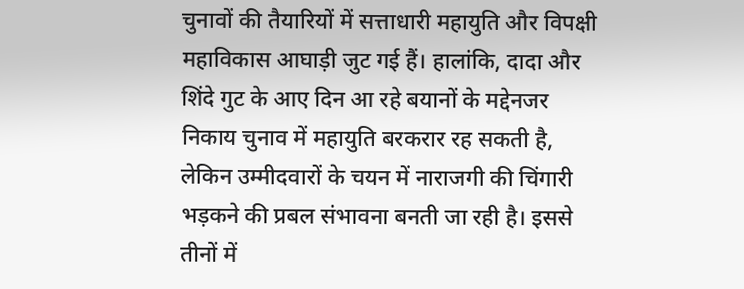चुनावों की तैयारियों में सत्ताधारी महायुति और विपक्षी महाविकास आघाड़ी जुट गई हैं। हालांकि, दादा और शिंदे गुट के आए दिन आ रहे बयानों के मद्देनजर निकाय चुनाव में महायुति बरकरार रह सकती है, लेकिन उम्मीदवारों के चयन में नाराजगी की चिंगारी भड़कने की प्रबल संभावना बनती जा रही है। इससे तीनों में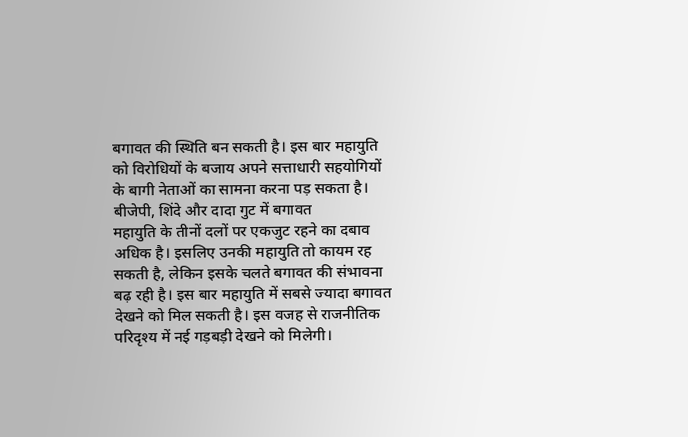बगावत की स्थिति बन सकती है। इस बार महायुति को विरोधियों के बजाय अपने सत्ताधारी सहयोगियों के बागी नेताओं का सामना करना पड़ सकता है।
बीजेपी, शिंदे और दादा गुट में बगावत
महायुति के तीनों दलों पर एकजुट रहने का दबाव अधिक है। इसलिए उनकी महायुति तो कायम रह सकती है, लेकिन इसके चलते बगावत की संभावना बढ़ रही है। इस बार महायुति में सबसे ज्यादा बगावत देखने को मिल सकती है। इस वजह से राजनीतिक परिदृश्य में नई गड़बड़ी देखने को मिलेगी।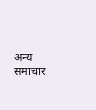अन्य समाचार